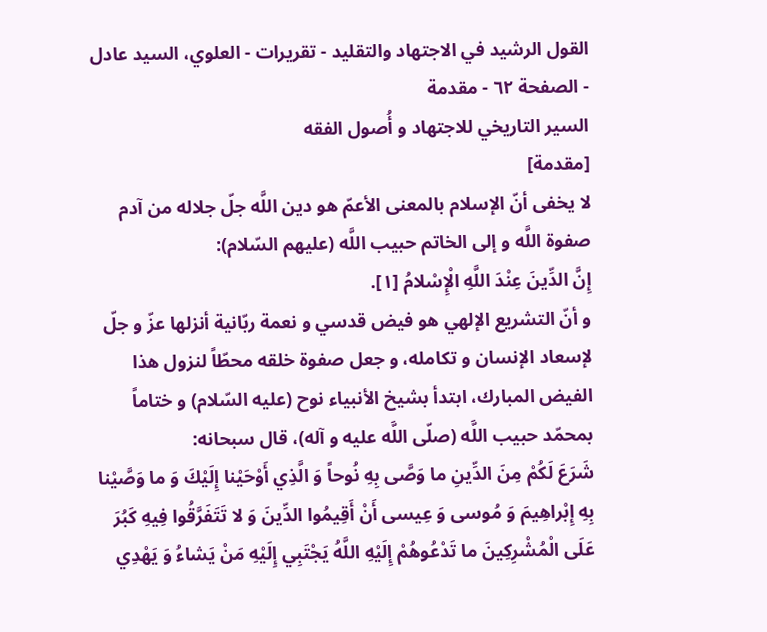القول الرشيد في الاجتهاد والتقليد - تقريرات - العلوي، السيد عادل - الصفحة ٦٢ - مقدمة
السير التاريخي للاجتهاد و أُصول الفقه
[مقدمة]
لا يخفى أنّ الإسلام بالمعنى الأعمّ هو دين اللَّه جلّ جلاله من آدم صفوة اللَّه و إلى الخاتم حبيب اللَّه (عليهم السّلام):
إِنَّ الدِّينَ عِنْدَ اللَّهِ الْإِسْلامُ [١].
و أنّ التشريع الإلهي هو فيض قدسي و نعمة ربّانية أنزلها عزّ و جلّ لإسعاد الإنسان و تكامله، و جعل صفوة خلقه محطّاً لنزول هذا الفيض المبارك، ابتدأ بشيخ الأنبياء نوح (عليه السّلام) و ختاماً بمحمّد حبيب اللَّه (صلّى اللَّه عليه و آله)، قال سبحانه:
شَرَعَ لَكُمْ مِنَ الدِّينِ ما وَصَّى بِهِ نُوحاً وَ الَّذِي أَوْحَيْنا إِلَيْكَ وَ ما وَصَّيْنا بِهِ إِبْراهِيمَ وَ مُوسى وَ عِيسى أَنْ أَقِيمُوا الدِّينَ وَ لا تَتَفَرَّقُوا فِيهِ كَبُرَ عَلَى الْمُشْرِكِينَ ما تَدْعُوهُمْ إِلَيْهِ اللَّهُ يَجْتَبِي إِلَيْهِ مَنْ يَشاءُ وَ يَهْدِي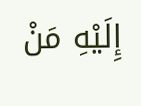إِلَيْهِ مَنْ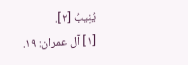يُنِيبُ [٢].
[١] آل عمران: ١٩.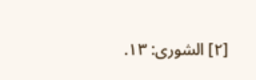[٢] الشورى: ١٣.